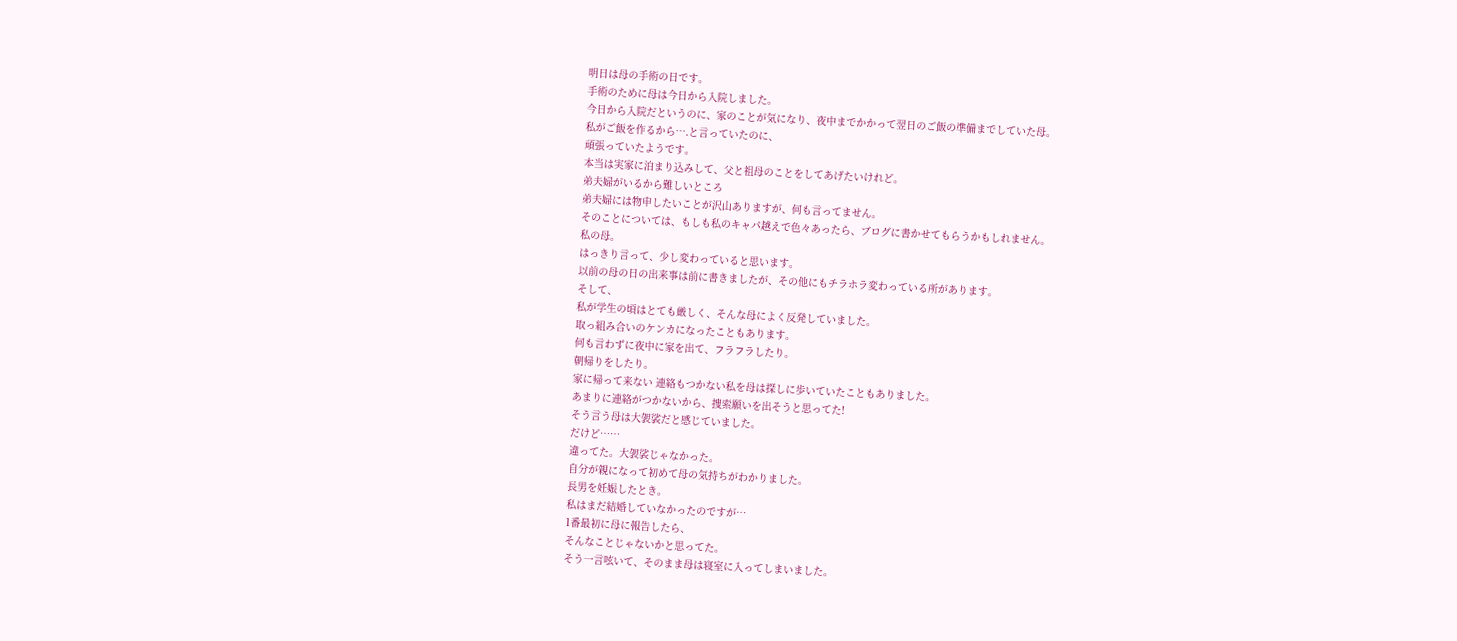明日は母の手術の日です。
手術のために母は今日から入院しました。
今日から入院だというのに、家のことが気になり、夜中までかかって翌日のご飯の準備までしていた母。
私がご飯を作るから….と言っていたのに、
頑張っていたようです。
本当は実家に泊まり込みして、父と祖母のことをしてあげたいけれど。
弟夫婦がいるから難しいところ
弟夫婦には物申したいことが沢山ありますが、何も言ってません。
そのことについては、もしも私のキャパ越えで色々あったら、ブログに書かせてもらうかもしれません。
私の母。
はっきり言って、少し変わっていると思います。
以前の母の日の出来事は前に書きましたが、その他にもチラホラ変わっている所があります。
そして、
私が学生の頃はとても厳しく、そんな母によく反発していました。
取っ組み合いのケンカになったこともあります。
何も言わずに夜中に家を出て、フラフラしたり。
朝帰りをしたり。
家に帰って来ない 連絡もつかない私を母は探しに歩いていたこともありました。
あまりに連絡がつかないから、捜索願いを出そうと思ってた!
そう言う母は大袈裟だと感じていました。
だけど……
違ってた。大袈裟じゃなかった。
自分が親になって初めて母の気持ちがわかりました。
長男を妊娠したとき。
私はまだ結婚していなかったのですが…
1番最初に母に報告したら、
そんなことじゃないかと思ってた。
そう一言呟いて、そのまま母は寝室に入ってしまいました。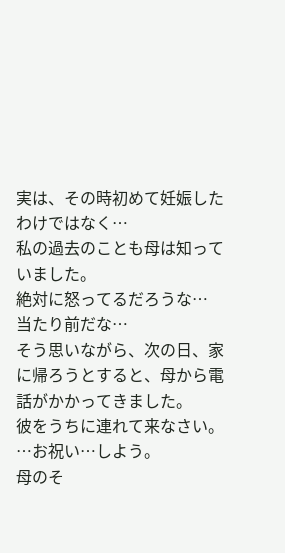実は、その時初めて妊娠したわけではなく…
私の過去のことも母は知っていました。
絶対に怒ってるだろうな…
当たり前だな…
そう思いながら、次の日、家に帰ろうとすると、母から電話がかかってきました。
彼をうちに連れて来なさい。
…お祝い…しよう。
母のそ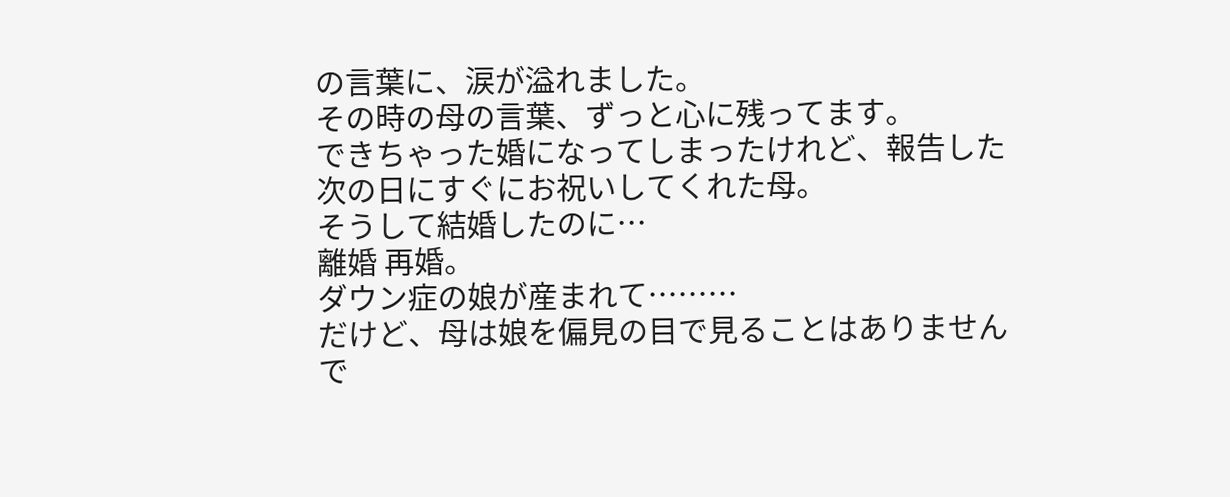の言葉に、涙が溢れました。
その時の母の言葉、ずっと心に残ってます。
できちゃった婚になってしまったけれど、報告した次の日にすぐにお祝いしてくれた母。
そうして結婚したのに…
離婚 再婚。
ダウン症の娘が産まれて………
だけど、母は娘を偏見の目で見ることはありませんで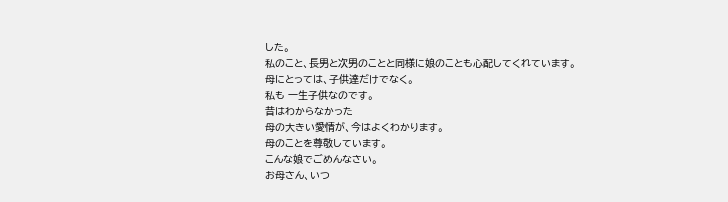した。
私のこと、長男と次男のことと同様に娘のことも心配してくれています。
母にとっては、子供達だけでなく。
私も 一生子供なのです。
昔はわからなかった
母の大きい愛情が、今はよくわかります。
母のことを尊敬しています。
こんな娘でごめんなさい。
お母さん、いつ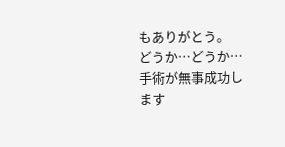もありがとう。
どうか…どうか…
手術が無事成功します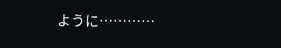ように…………